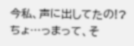今私、声に出してたの!? ちょ…っまって、そ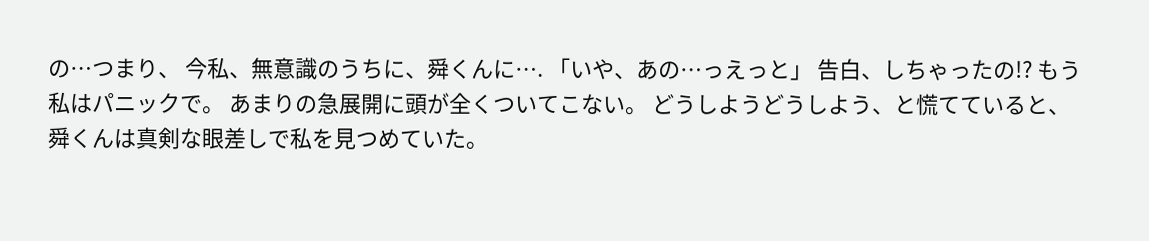の…つまり、 今私、無意識のうちに、舜くんに…. 「いや、あの…っえっと」 告白、しちゃったの!? もう私はパニックで。 あまりの急展開に頭が全くついてこない。 どうしようどうしよう、と慌てていると、 舜くんは真剣な眼差しで私を見つめていた。